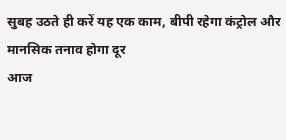सुबह उठते ही करें यह एक काम, बीपी रहेगा कंट्रोल और मानसिक तनाव होगा दूर
आज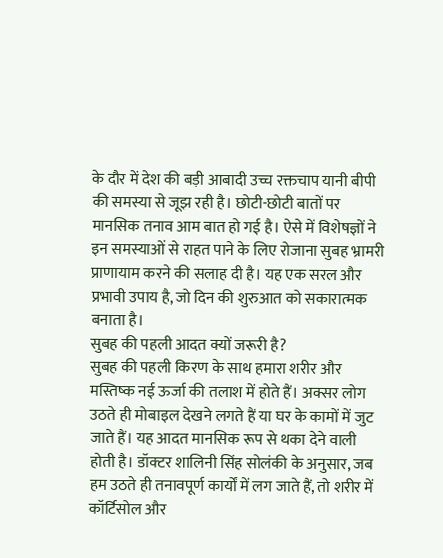के दौर में देश की बड़ी आबादी उच्च रक्तचाप यानी बीपी की समस्या से जूझ रही है। छोटी-छोटी बातों पर मानसिक तनाव आम बात हो गई है। ऐसे में विशेषज्ञों ने इन समस्याओं से राहत पाने के लिए रोजाना सुबह भ्रामरी प्राणायाम करने की सलाह दी है। यह एक सरल और प्रभावी उपाय है, जो दिन की शुरुआत को सकारात्मक बनाता है।
सुबह की पहली आदत क्यों जरूरी है?
सुबह की पहली किरण के साथ हमारा शरीर और मस्तिष्क नई ऊर्जा की तलाश में होते हैं। अक्सर लोग उठते ही मोबाइल देखने लगते हैं या घर के कामों में जुट जाते हैं। यह आदत मानसिक रूप से थका देने वाली होती है। डॉक्टर शालिनी सिंह सोलंकी के अनुसार, जब हम उठते ही तनावपूर्ण कार्यों में लग जाते हैं, तो शरीर में कॉर्टिसोल और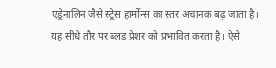एड्रेनालिन जैसे स्ट्रेस हार्मोन्स का स्तर अचानक बढ़ जाता है। यह सीधे तौर पर ब्लड प्रेशर को प्रभावित करता है। ऐसे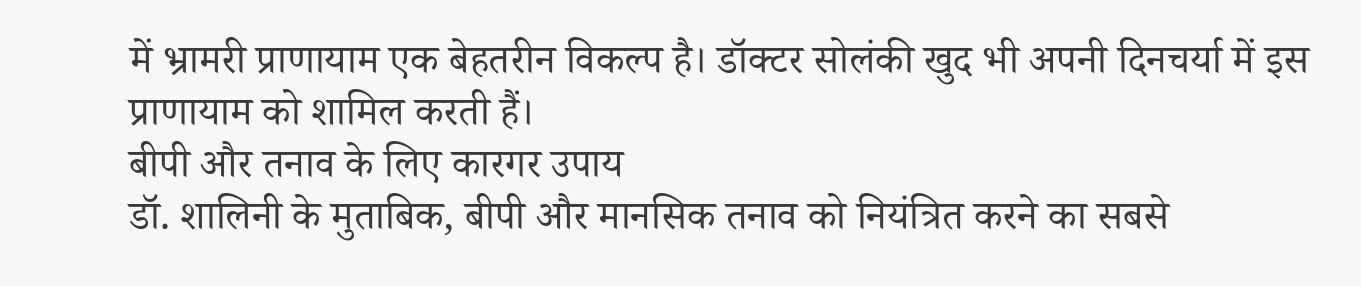में भ्रामरी प्राणायाम एक बेहतरीन विकल्प है। डॉक्टर सोलंकी खुद भी अपनी दिनचर्या में इस प्राणायाम को शामिल करती हैं।
बीपी और तनाव के लिए कारगर उपाय
डॉ. शालिनी के मुताबिक, बीपी और मानसिक तनाव को नियंत्रित करने का सबसे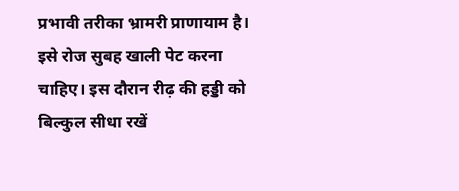प्रभावी तरीका भ्रामरी प्राणायाम है। इसे रोज सुबह खाली पेट करना चाहिए। इस दौरान रीढ़ की हड्डी को बिल्कुल सीधा रखें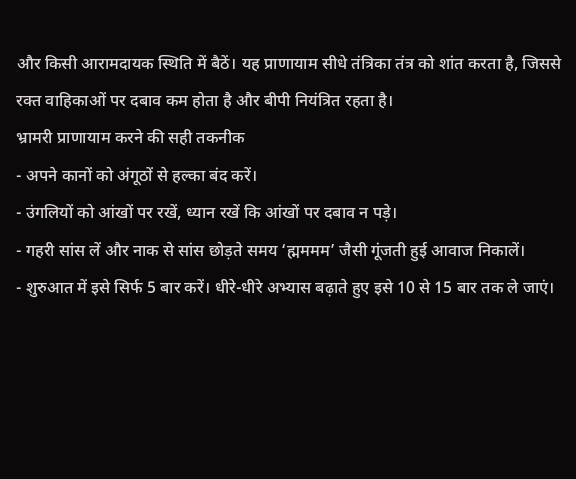और किसी आरामदायक स्थिति में बैठें। यह प्राणायाम सीधे तंत्रिका तंत्र को शांत करता है, जिससे रक्त वाहिकाओं पर दबाव कम होता है और बीपी नियंत्रित रहता है।
भ्रामरी प्राणायाम करने की सही तकनीक
- अपने कानों को अंगूठों से हल्का बंद करें।
- उंगलियों को आंखों पर रखें, ध्यान रखें कि आंखों पर दबाव न पड़े।
- गहरी सांस लें और नाक से सांस छोड़ते समय ‘ह्मममम’ जैसी गूंजती हुई आवाज निकालें।
- शुरुआत में इसे सिर्फ 5 बार करें। धीरे-धीरे अभ्यास बढ़ाते हुए इसे 10 से 15 बार तक ले जाएं।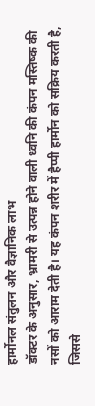हार्मोनल संतुलन और वैज्ञानिक लाभ
डॉक्टर के अनुसार, भ्रामरी से उत्पन्न होने वाली ध्वनि की कंपन मस्तिष्क की नसों को आराम देती है। यह कंपन शरीर में हैप्पी हार्मोन को सक्रिय करती है, जिससे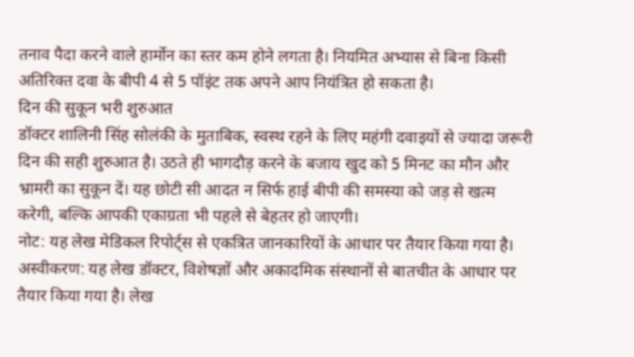तनाव पैदा करने वाले हार्मोन का स्तर कम होने लगता है। नियमित अभ्यास से बिना किसी अतिरिक्त दवा के बीपी 4 से 5 पॉइंट तक अपने आप नियंत्रित हो सकता है।
दिन की सुकून भरी शुरुआत
डॉक्टर शालिनी सिंह सोलंकी के मुताबिक, स्वस्थ रहने के लिए महंगी दवाइयों से ज्यादा जरूरी दिन की सही शुरुआत है। उठते ही भागदौड़ करने के बजाय खुद को 5 मिनट का मौन और भ्रामरी का सुकून दें। यह छोटी सी आदत न सिर्फ हाई बीपी की समस्या को जड़ से खत्म करेगी, बल्कि आपकी एकाग्रता भी पहले से बेहतर हो जाएगी।
नोट: यह लेख मेडिकल रिपोर्ट्स से एकत्रित जानकारियों के आधार पर तैयार किया गया है।
अस्वीकरण: यह लेख डॉक्टर, विशेषज्ञों और अकादमिक संस्थानों से बातचीत के आधार पर तैयार किया गया है। लेख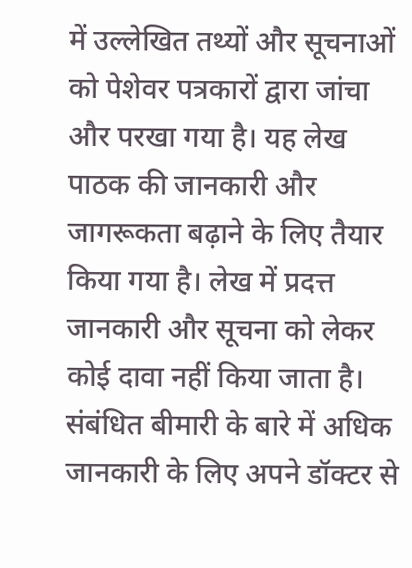में उल्लेखित तथ्यों और सूचनाओं को पेशेवर पत्रकारों द्वारा जांचा और परखा गया है। यह लेख पाठक की जानकारी और जागरूकता बढ़ाने के लिए तैयार किया गया है। लेख में प्रदत्त जानकारी और सूचना को लेकर कोई दावा नहीं किया जाता है। संबंधित बीमारी के बारे में अधिक जानकारी के लिए अपने डॉक्टर से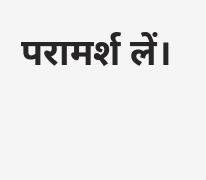परामर्श लें।